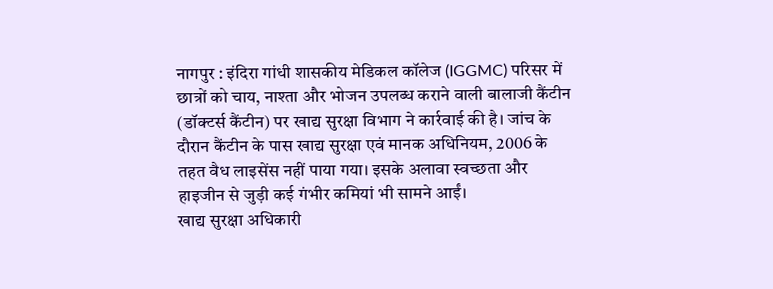नागपुर : इंदिरा गांधी शासकीय मेडिकल कॉलेज (IGGMC) परिसर में छात्रों को चाय, नाश्ता और भोजन उपलब्ध कराने वाली बालाजी कैंटीन (डॉक्टर्स कैंटीन) पर खाद्य सुरक्षा विभाग ने कार्रवाई की है। जांच के दौरान कैंटीन के पास खाद्य सुरक्षा एवं मानक अधिनियम, 2006 के तहत वैध लाइसेंस नहीं पाया गया। इसके अलावा स्वच्छता और हाइजीन से जुड़ी कई गंभीर कमियां भी सामने आईं।
खाद्य सुरक्षा अधिकारी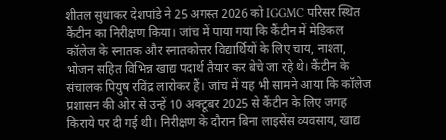शीतल सुधाकर देशपांडे ने 25 अगस्त 2026 को IGGMC परिसर स्थित कैंटीन का निरीक्षण किया। जांच में पाया गया कि कैंटीन में मेडिकल कॉलेज के स्नातक और स्नातकोत्तर विद्यार्थियों के लिए चाय, नाश्ता, भोजन सहित विभिन्न खाद्य पदार्थ तैयार कर बेचे जा रहे थे। कैंटीन के संचालक पियुष रविंद्र लारोकर हैं। जांच में यह भी सामने आया कि कॉलेज प्रशासन की ओर से उन्हें 10 अक्टूबर 2025 से कैंटीन के लिए जगह किराये पर दी गई थी। निरीक्षण के दौरान बिना लाइसेंस व्यवसाय, खाद्य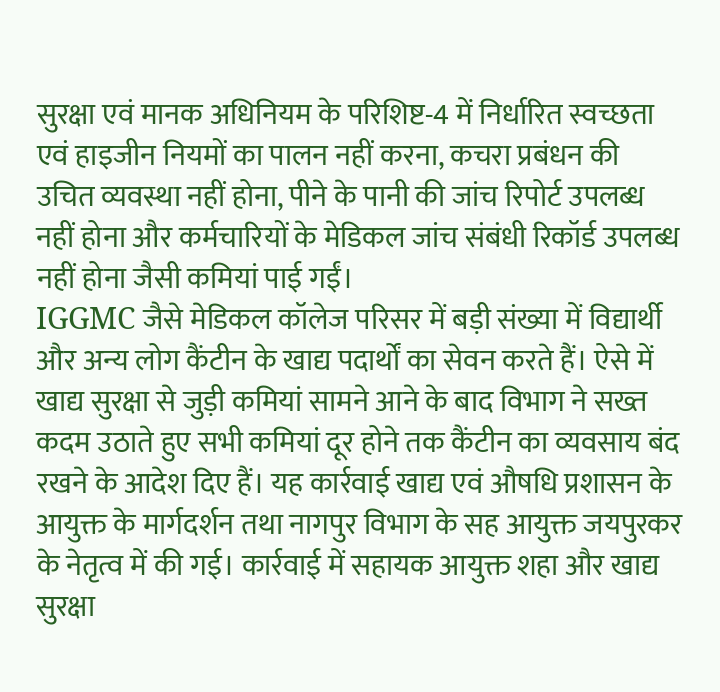सुरक्षा एवं मानक अधिनियम के परिशिष्ट-4 में निर्धारित स्वच्छता एवं हाइजीन नियमों का पालन नहीं करना, कचरा प्रबंधन की उचित व्यवस्था नहीं होना, पीने के पानी की जांच रिपोर्ट उपलब्ध नहीं होना और कर्मचारियों के मेडिकल जांच संबंधी रिकॉर्ड उपलब्ध नहीं होना जैसी कमियां पाई गईं।
IGGMC जैसे मेडिकल कॉलेज परिसर में बड़ी संख्या में विद्यार्थी और अन्य लोग कैंटीन के खाद्य पदार्थों का सेवन करते हैं। ऐसे में खाद्य सुरक्षा से जुड़ी कमियां सामने आने के बाद विभाग ने सख्त कदम उठाते हुए सभी कमियां दूर होने तक कैंटीन का व्यवसाय बंद रखने के आदेश दिए हैं। यह कार्रवाई खाद्य एवं औषधि प्रशासन के आयुक्त के मार्गदर्शन तथा नागपुर विभाग के सह आयुक्त जयपुरकर के नेतृत्व में की गई। कार्रवाई में सहायक आयुक्त शहा और खाद्य सुरक्षा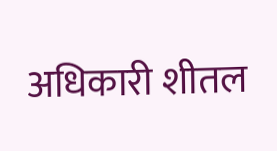अधिकारी शीतल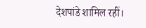देशपांडे शामिल रहीं।